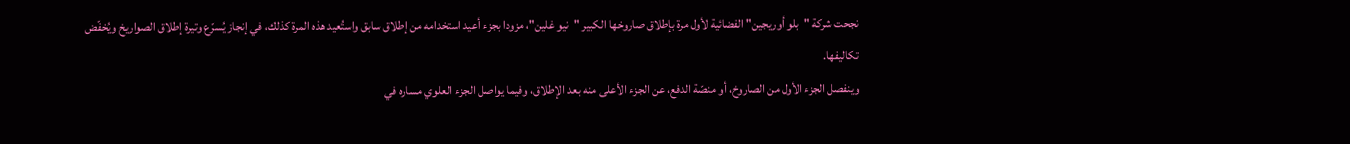نجحت شركة "بلو أوريجين" الفضائية لأول مرة بإطلاق صاروخها الكبير "نيو غلين"، مزودا بجزء أعيد استخدامه من إطلاق سابق واستُعيد هذه المرة كذلك، في إنجاز يُسرّع وتيرة إطلاق الصواريخ ويُخفّض تكاليفها.
وينفصل الجزء الأول من الصاروخ، أو منصّة الدفع، عن الجزء الأعلى منه بعد الإطلاق، وفيما يواصل الجزء العلوي مساره في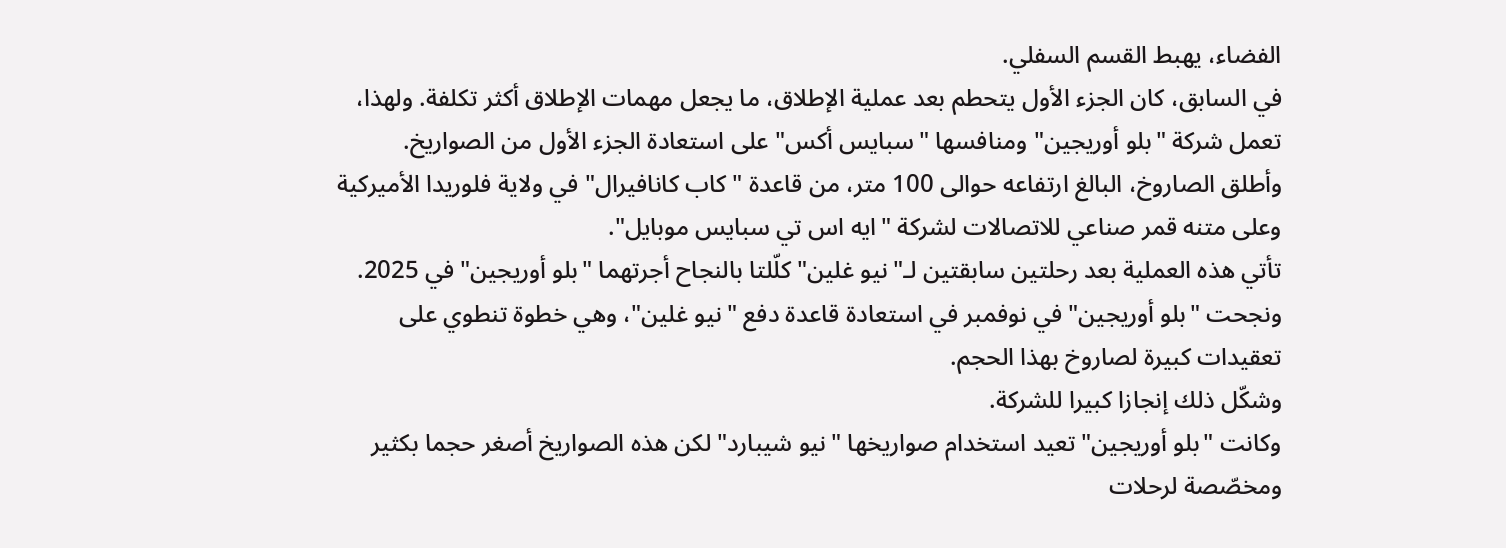الفضاء، يهبط القسم السفلي.
في السابق، كان الجزء الأول يتحطم بعد عملية الإطلاق، ما يجعل مهمات الإطلاق أكثر تكلفة. ولهذا، تعمل شركة "بلو أوريجين" ومنافسها "سبايس أكس" على استعادة الجزء الأول من الصواريخ.
وأطلق الصاروخ، البالغ ارتفاعه حوالى 100 متر، من قاعدة "كاب كانافيرال" في ولاية فلوريدا الأميركية وعلى متنه قمر صناعي للاتصالات لشركة "ايه اس تي سبايس موبايل".
تأتي هذه العملية بعد رحلتين سابقتين لـ"نيو غلين" كلّلتا بالنجاح أجرتهما "بلو أوريجين" في 2025.
ونجحت "بلو أوريجين" في نوفمبر في استعادة قاعدة دفع "نيو غلين"، وهي خطوة تنطوي على تعقيدات كبيرة لصاروخ بهذا الحجم.
وشكّل ذلك إنجازا كبيرا للشركة.
وكانت "بلو أوريجين" تعيد استخدام صواريخها "نيو شيبارد" لكن هذه الصواريخ أصغر حجما بكثير ومخصّصة لرحلات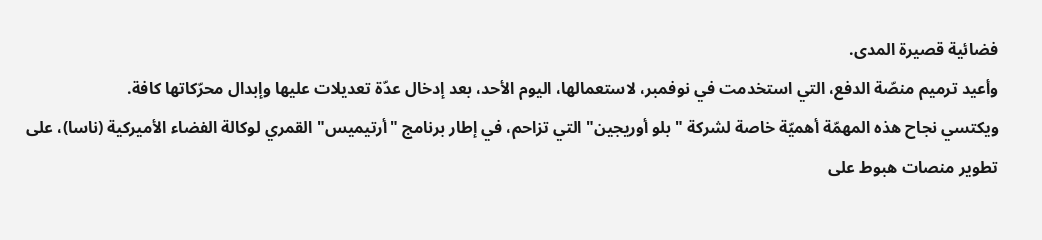فضائية قصيرة المدى.
وأعيد ترميم منصّة الدفع، التي استخدمت في نوفمبر، لاستعمالها، اليوم الأحد، بعد إدخال عدّة تعديلات عليها وإبدال محرّكاتها كافة.
ويكتسي نجاح هذه المهمّة أهميّة خاصة لشركة "بلو أوريجين" التي تزاحم، في إطار برنامج "أرتيميس" القمري لوكالة الفضاء الأميركية (ناسا)، على تطوير منصات هبوط على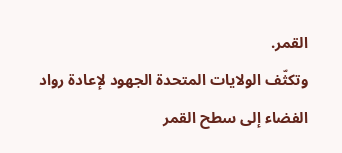القمر.
وتكثّف الولايات المتحدة الجهود لإعادة رواد الفضاء إلى سطح القمر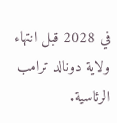في 2028 قبل انتهاء ولاية دونالد ترامب الرئاسية.